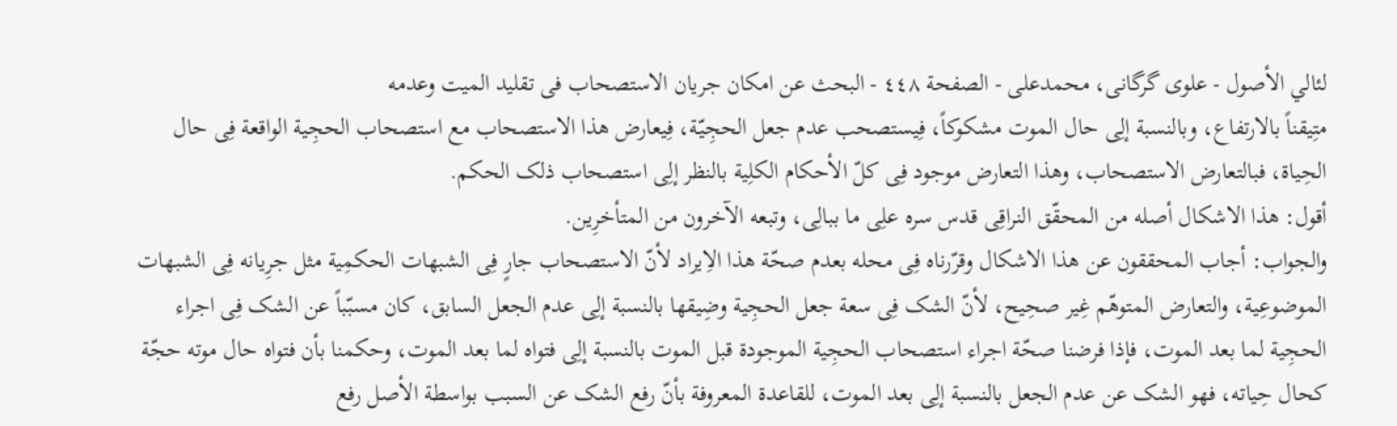لئالي الأصول - علوی گرگانی، محمدعلی - الصفحة ٤٤٨ - البحث عن امکان جریان الاستصحاب فی تقلید المیت وعدمه
متِیقناً بالارتفاع، وبالنسبة إلِی حال الموت مشکوکاً، فِیستصحب عدم جعل الحجِیّة، فِیعارض هذا الاستصحاب مع استصحاب الحجِیة الواقعة فِی حال الحِیاة، فبالتعارض الاستصحاب، وهذا التعارض موجود فِی کلّ الأحکام الکلِیة بالنظر إلِی استصحاب ذلک الحکم.
أقول: هذا الاشکال أصله من المحقّق النراقِی قدس سره علِی ما ببالِی، وتبعه الآخرون من المتأخرِین.
والجواب: أجاب المحققون عن هذا الاشکال وقرّرناه فِی محله بعدم صحّة هذا الاِیراد لأنّ الاستصحاب جارٍ فِی الشبهات الحکمِیة مثل جرِیانه فِی الشبهات الموضوعِیة، والتعارض المتوهّم غِیر صحِیح، لأنّ الشک فِی سعة جعل الحجِیة وضِیقها بالنسبة إلِی عدم الجعل السابق، کان مسبّباً عن الشک فِی اجراء الحجِیة لما بعد الموت، فإذا فرضنا صحّة اجراء استصحاب الحجِیة الموجودة قبل الموت بالنسبة إلِی فتواه لما بعد الموت، وحکمنا بأن فتواه حال موته حجّة کحال حِیاته، فهو الشک عن عدم الجعل بالنسبة إلِی بعد الموت، للقاعدة المعروفة بأنّ رفع الشک عن السبب بواسطة الأصل رفع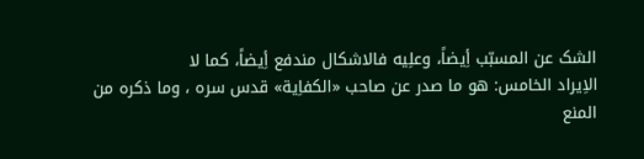الشک عن المسبّب أِیضاً، وعلِیه فالاشکال مندفع أِیضاً، کما لا
الاِیراد الخامس: هو ما صدر عن صاحب «الکفاِیة» قدس سره ، وما ذکره من المنع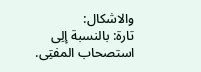والاشکال:
تارة: بالنسبة إلِی استصحاب المفتِی.